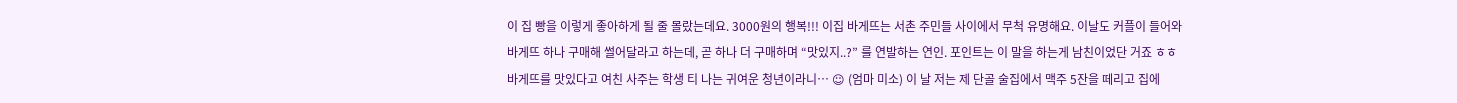이 집 빵을 이렇게 좋아하게 될 줄 몰랐는데요. 3000원의 행복!!! 이집 바게뜨는 서촌 주민들 사이에서 무척 유명해요. 이날도 커플이 들어와 바게뜨 하나 구매해 썰어달라고 하는데, 곧 하나 더 구매하며 “맛있지..?” 를 연발하는 연인. 포인트는 이 말을 하는게 남친이었단 거죠 ㅎㅎ 바게뜨를 맛있다고 여친 사주는 학생 티 나는 귀여운 청년이라니… ☺ (엄마 미소) 이 날 저는 제 단골 술집에서 맥주 5잔을 떼리고 집에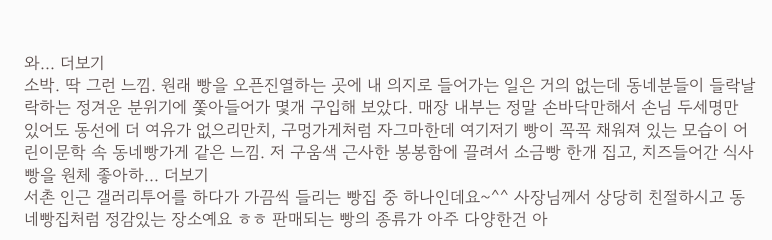와... 더보기
소박. 딱 그런 느낌. 원래 빵을 오픈진열하는 곳에 내 의지로 들어가는 일은 거의 없는데 동네분들이 들락날락하는 정겨운 분위기에 쫓아들어가 몇개 구입해 보았다. 매장 내부는 정말 손바닥만해서 손님 두세명만 있어도 동선에 더 여유가 없으리만치, 구멍가게처럼 자그마한데 여기저기 빵이 꼭꼭 채워져 있는 모습이 어린이문학 속 동네빵가게 같은 느낌. 저 구움색 근사한 봉봉함에 끌려서 소금빵 한개 집고, 치즈들어간 식사빵을 원체 좋아하... 더보기
서촌 인근 갤러리투어를 하다가 가끔씩 들리는 빵집 중 하나인데요~^^ 사장님께서 상당히 친절하시고 동네빵집처럼 정감있는 장소예요 ㅎㅎ 판매되는 빵의 종류가 아주 다양한건 아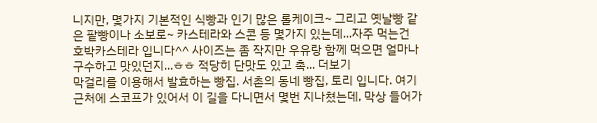니지만, 몇가지 기본적인 식빵과 인기 많은 롤케이크~ 그리고 옛날빵 같은 팥빵이나 소보로~ 카스테라와 스콘 등 몇가지 있는데...자주 먹는건 호박카스테라 입니다^^ 사이즈는 좀 작지만 우유랑 함께 먹으면 얼마나 구수하고 맛있던지...ㅎㅎ 적당히 단맛도 있고 촉... 더보기
막걸리를 이용해서 발효하는 빵집. 서촌의 동네 빵집, 토리 입니다. 여기 근처에 스코프가 있어서 이 길을 다니면서 몇번 지나쳤는데, 막상 들어가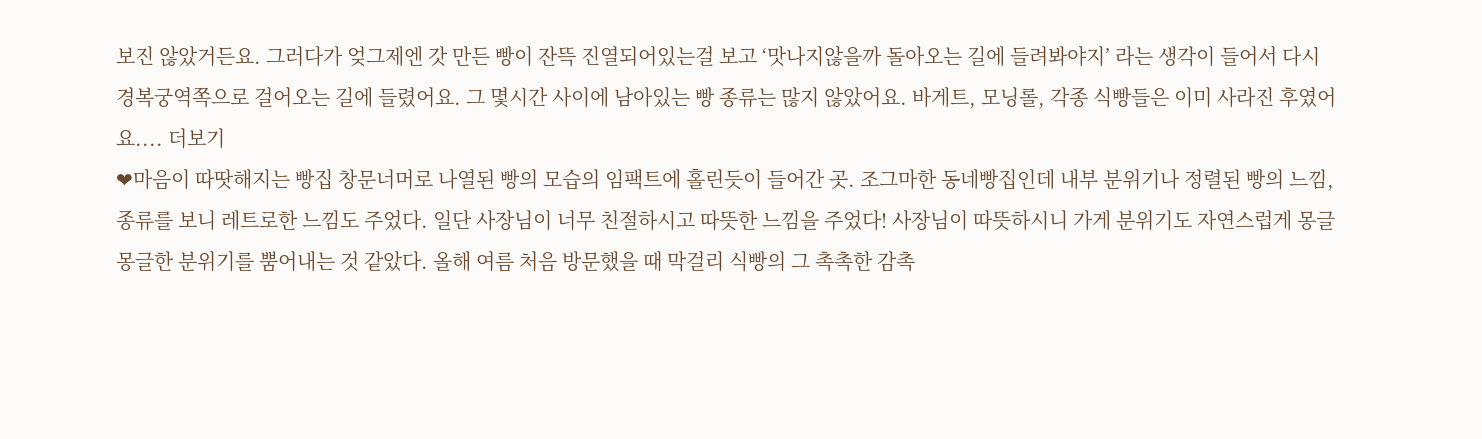보진 않았거든요. 그러다가 엊그제엔 갓 만든 빵이 잔뜩 진열되어있는걸 보고 ‘맛나지않을까 돌아오는 길에 들려봐야지’ 라는 생각이 들어서 다시 경복궁역쪽으로 걸어오는 길에 들렸어요. 그 몇시간 사이에 남아있는 빵 종류는 많지 않았어요. 바게트, 모닝롤, 각종 식빵들은 이미 사라진 후였어요.... 더보기
❤마음이 따땃해지는 빵집 창문너머로 나열된 빵의 모습의 임팩트에 홀린듯이 들어간 곳. 조그마한 동네빵집인데 내부 분위기나 정렬된 빵의 느낌,종류를 보니 레트로한 느낌도 주었다. 일단 사장님이 너무 친절하시고 따뜻한 느낌을 주었다! 사장님이 따뜻하시니 가게 분위기도 자연스럽게 몽글몽글한 분위기를 뿜어내는 것 같았다. 올해 여름 처음 방문했을 때 막걸리 식빵의 그 촉촉한 감촉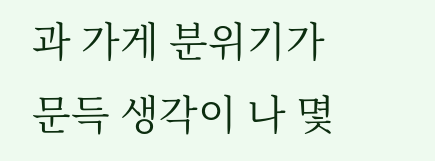과 가게 분위기가 문득 생각이 나 몇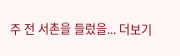주 전 서촌을 들렀을... 더보기